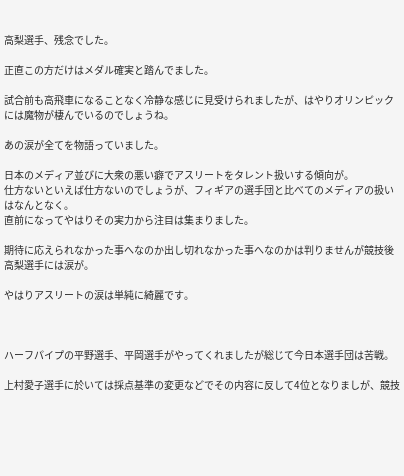高梨選手、残念でした。

正直この方だけはメダル確実と踏んでました。

試合前も高飛車になることなく冷静な感じに見受けられましたが、はやりオリンピックには魔物が棲んでいるのでしょうね。

あの涙が全てを物語っていました。

日本のメディア並びに大衆の悪い癖でアスリートをタレント扱いする傾向が。
仕方ないといえば仕方ないのでしょうが、フィギアの選手団と比べてのメディアの扱いはなんとなく。
直前になってやはりその実力から注目は集まりました。

期待に応えられなかった事へなのか出し切れなかった事へなのかは判りませんが競技後
高梨選手には涙が。

やはりアスリートの涙は単純に綺麗です。



ハーフパイプの平野選手、平岡選手がやってくれましたが総じて今日本選手団は苦戦。

上村愛子選手に於いては採点基準の変更などでその内容に反して4位となりましが、競技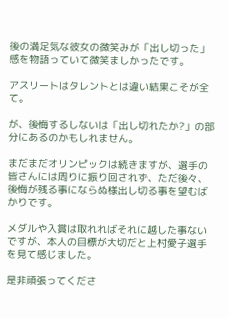後の満足気な彼女の微笑みが「出し切った」感を物語っていて微笑ましかったです。

アスリートはタレントとは違い結果こそが全て。

が、後悔するしないは「出し切れたか?」の部分にあるのかもしれません。

まだまだオリンピックは続きますが、選手の皆さんには周りに振り回されず、ただ後々、後悔が残る事にならぬ様出し切る事を望むばかりです。

メダルや入賞は取れればそれに越した事ないですが、本人の目標が大切だと上村愛子選手を見て感じました。

是非頑張ってくださ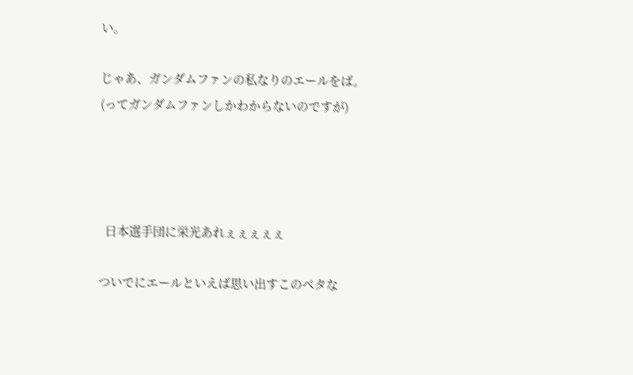い。

じゃあ、ガンダムファンの私なりのエールをば。
(ってガンダムファンしかわからないのですが)




  日本選手団に栄光あれぇぇぇぇぇ

ついでにエールといえば思い出すこのベタな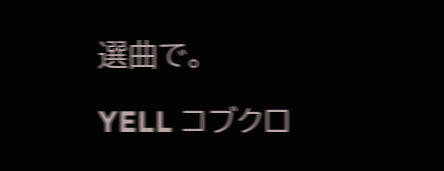選曲で。

YELL コブクロ